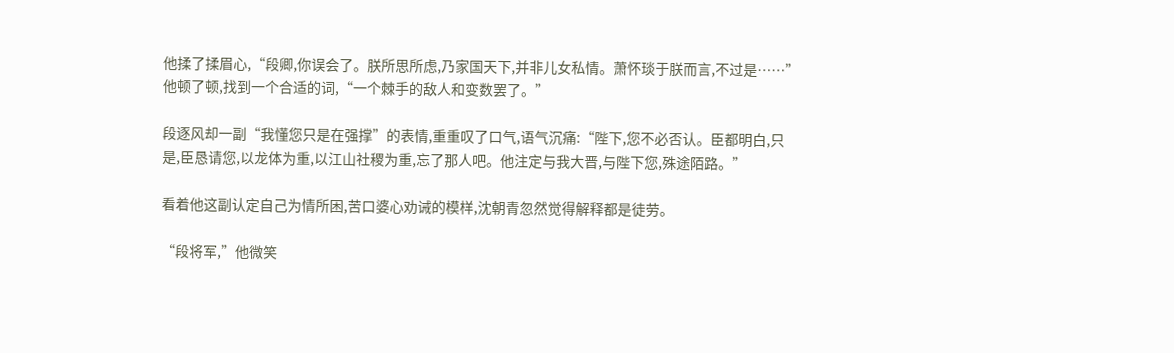他揉了揉眉心,“段卿,你误会了。朕所思所虑,乃家国天下,并非儿女私情。萧怀琰于朕而言,不过是……”他顿了顿,找到一个合适的词,“一个棘手的敌人和变数罢了。”

段逐风却一副“我懂您只是在强撑”的表情,重重叹了口气,语气沉痛:“陛下,您不必否认。臣都明白,只是,臣恳请您,以龙体为重,以江山社稷为重,忘了那人吧。他注定与我大晋,与陛下您,殊途陌路。”

看着他这副认定自己为情所困,苦口婆心劝诫的模样,沈朝青忽然觉得解释都是徒劳。

“段将军,”他微笑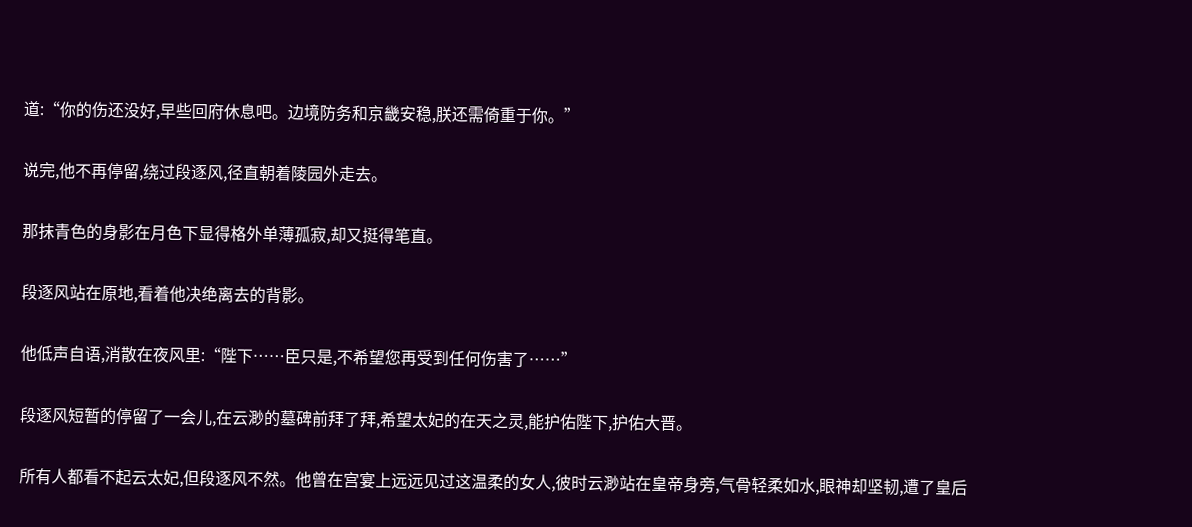道:“你的伤还没好,早些回府休息吧。边境防务和京畿安稳,朕还需倚重于你。”

说完,他不再停留,绕过段逐风,径直朝着陵园外走去。

那抹青色的身影在月色下显得格外单薄孤寂,却又挺得笔直。

段逐风站在原地,看着他决绝离去的背影。

他低声自语,消散在夜风里:“陛下……臣只是,不希望您再受到任何伤害了……”

段逐风短暂的停留了一会儿,在云渺的墓碑前拜了拜,希望太妃的在天之灵,能护佑陛下,护佑大晋。

所有人都看不起云太妃,但段逐风不然。他曾在宫宴上远远见过这温柔的女人,彼时云渺站在皇帝身旁,气骨轻柔如水,眼神却坚韧,遭了皇后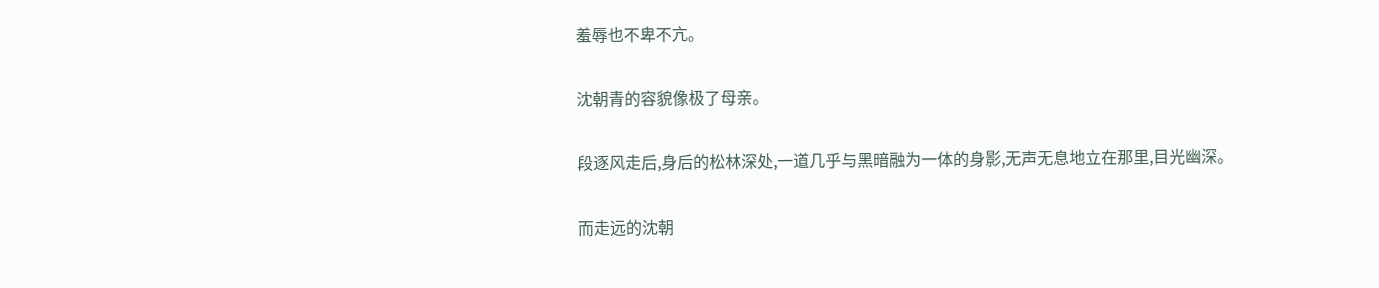羞辱也不卑不亢。

沈朝青的容貌像极了母亲。

段逐风走后,身后的松林深处,一道几乎与黑暗融为一体的身影,无声无息地立在那里,目光幽深。

而走远的沈朝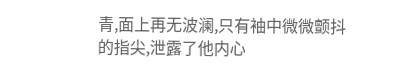青,面上再无波澜,只有袖中微微颤抖的指尖,泄露了他内心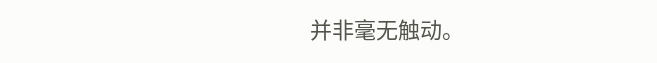并非毫无触动。